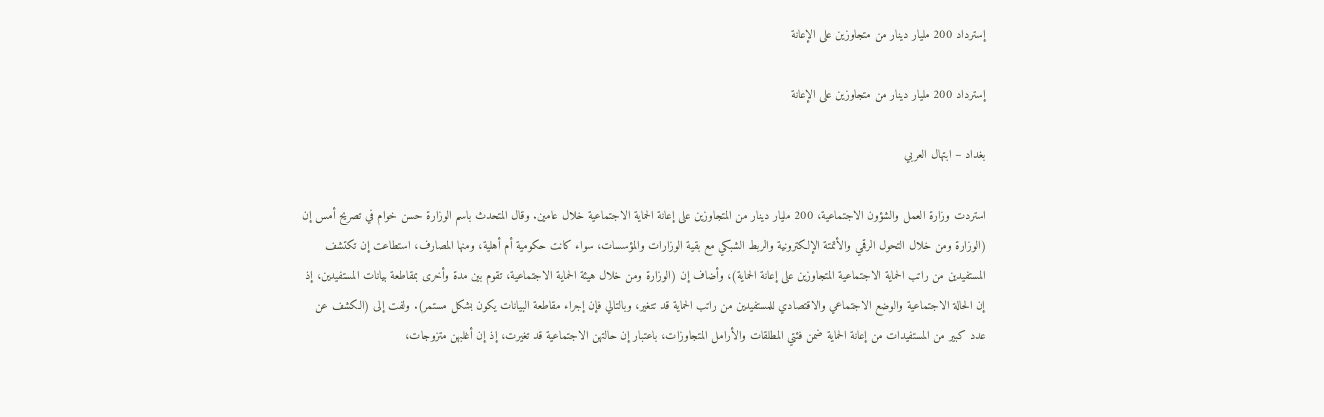إسترداد 200 مليار دينار من متجاوزين على الإعانة

إسترداد 200 مليار دينار من متجاوزين على الإعانة

بغداد – ابتهال العربي

استردت وزارة العمل والشؤون الاجتماعية، 200 مليار دينار من المتجاوزين على إعانة الحماية الاجتماعية خلال عامين. وقال المتحدث باسم الوزارة حسن خوام في تصريح أمس إن (الوزارة ومن خلال التحول الرقمي والأتمتة الإلكترونية والربط الشبكي مع بقية الوزارات والمؤسسات، سواء كانت حكومية أم أهلية، ومنها المصارف، استطاعت إن تكتشف المستفيدين من راتب الحماية الاجتماعية المتجاوزين على إعانة الحماية)، وأضاف إن (الوزارة ومن خلال هيئة الحماية الاجتماعية، تقوم بين مدة وأخرى بمقاطعة بيانات المستفيدين، إذ إن الحالة الاجتماعية والوضع الاجتماعي والاقتصادي للمستفيدين من راتب الحماية قد تتغير، وبالتالي فإن إجراء مقاطعة البيانات يكون بشكل مستمر). ولفت إلى (الكشف عن عدد كبير من المستفيدات من إعانة الحماية ضمن فئتي المطلقات والأرامل المتجاوزات، باعتبار إن حالتهن الاجتماعية قد تغيرت، إذ إن أغلبهن متزوجات،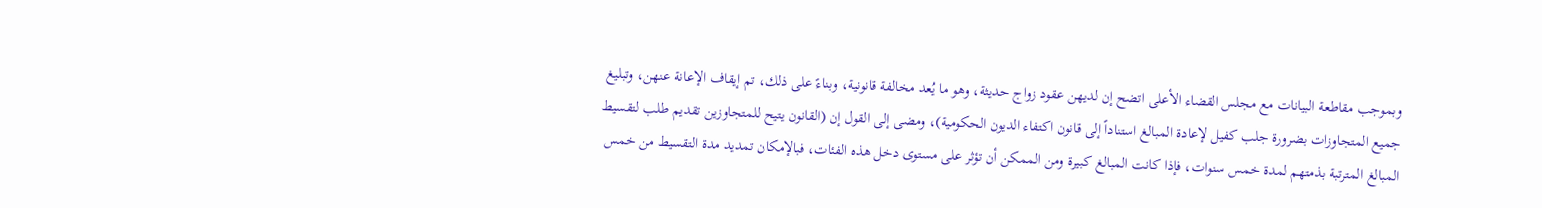وبموجب مقاطعة البيانات مع مجلس القضاء الأعلى اتضح إن لديهن عقود زواج حديثة، وهو ما يُعد مخالفة قانونية، وبناءً على ذلك، تم إيقاف الإعانة عنهن، وتبليغ جميع المتجاوزات بضرورة جلب كفيل لإعادة المبالغ استناداً إلى قانون اكتفاء الديون الحكومية)، ومضى إلى القول إن (القانون يتيح للمتجاوزين تقديم طلب لتقسيط المبالغ المترتبة بذمتهم لمدة خمس سنوات، فإذا كانت المبالغ كبيرة ومن الممكن أن تؤثر على مستوى دخل هذه الفئات، فبالإمكان تمديد مدة التقسيط من خمس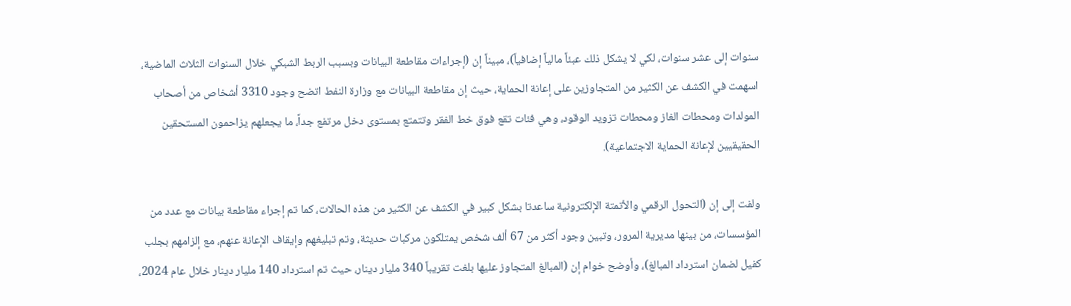سنوات إلى عشر سنوات، لكي لا يشكل ذلك عبئاً مالياً إضافياً)، مبيناً إن (إجراءات مقاطعة البيانات وبسبب الربط الشبكي خلال السنوات الثلاث الماضية، اسهمت في الكشف عن الكثير من المتجاوزين على إعانة الحماية، حيث إن مقاطعة البيانات مع وزارة النفط اتضح وجود 3310 أشخاص من أصحاب المولدات ومحطات الغاز ومحطات تزويد الوقود، وهي فئات تقع فوق خط الفقر وتتمتع بمستوى دخل مرتفع جداً، ما يجعلهم يزاحمون المستحقين الحقيقيين لإعانة الحماية الاجتماعية).

ولفت إلى إن (التحول الرقمي والأتمتة الإلكترونية ساعدتا بشكل كبير في الكشف عن الكثير من هذه الحالات، كما تم إجراء مقاطعة بيانات مع عدد من المؤسسات، من بينها مديرية المرور، وتبين وجود أكثر من 67 ألف شخص يمتلكون مركبات حديثة، وتم تبليغهم وإيقاف الإعانة عنهم، مع إلزامهم بجلب كفيل لضمان استرداد المبالغ)، وأوضح خوام إن (المبالغ المتجاوز عليها بلغت تقريباً 340 مليار دينار، حيث تم استرداد 140 مليار دينار خلال عام 2024،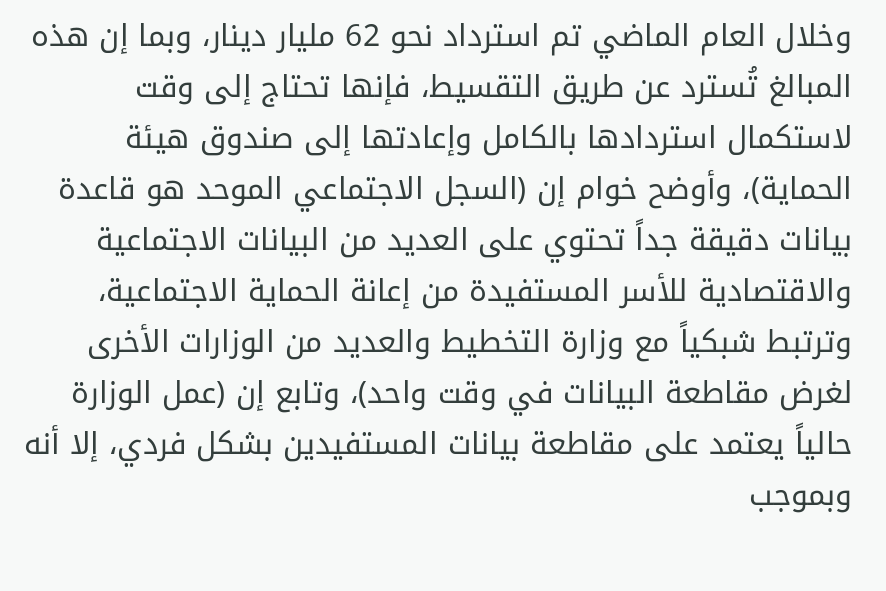وخلال العام الماضي تم استرداد نحو 62 مليار دينار، وبما إن هذه المبالغ تُسترد عن طريق التقسيط، فإنها تحتاج إلى وقت لاستكمال استردادها بالكامل وإعادتها إلى صندوق هيئة الحماية)، وأوضح خوام إن (السجل الاجتماعي الموحد هو قاعدة بيانات دقيقة جداً تحتوي على العديد من البيانات الاجتماعية والاقتصادية للأسر المستفيدة من إعانة الحماية الاجتماعية، وترتبط شبكياً مع وزارة التخطيط والعديد من الوزارات الأخرى لغرض مقاطعة البيانات في وقت واحد)، وتابع إن (عمل الوزارة حالياً يعتمد على مقاطعة بيانات المستفيدين بشكل فردي، إلا أنه وبموجب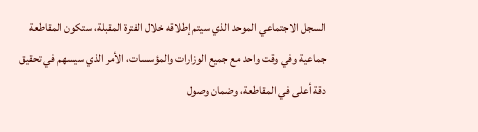السجل الاجتماعي الموحد الذي سيتم إطلاقه خلال الفترة المقبلة، ستكون المقاطعة جماعية وفي وقت واحد مع جميع الوزارات والمؤسسات، الأمر الذي سيسهم في تحقيق دقة أعلى في المقاطعة، وضمان وصول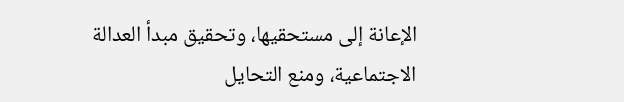الإعانة إلى مستحقيها، وتحقيق مبدأ العدالة الاجتماعية، ومنع التحايل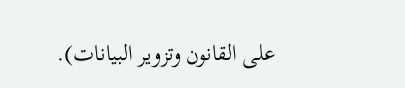على القانون وتزوير البيانات).